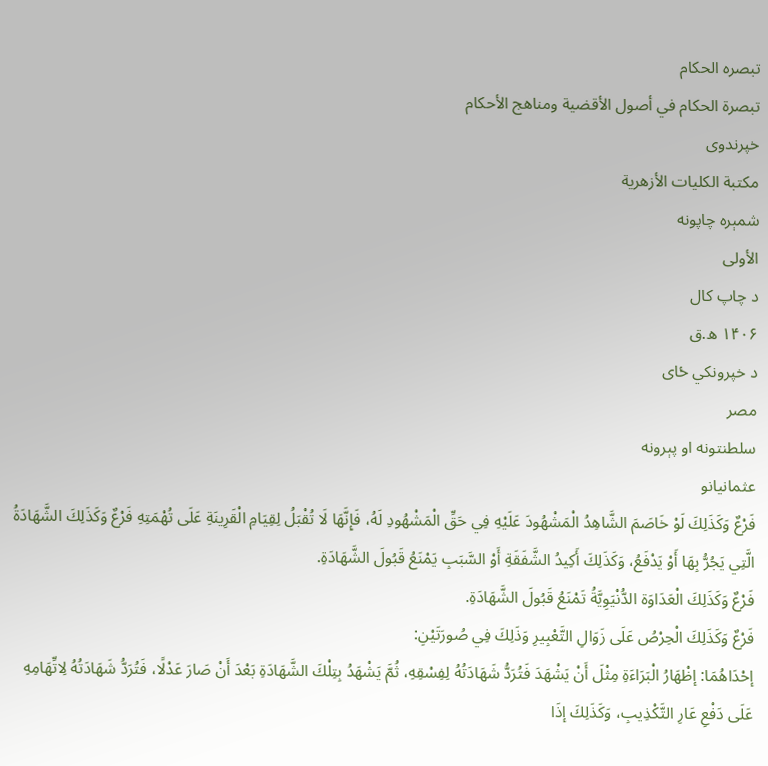تبصره الحکام
تبصرة الحكام في أصول الأقضية ومناهج الأحكام
خپرندوی
مكتبة الكليات الأزهرية
شمېره چاپونه
الأولى
د چاپ کال
۱۴۰۶ ه.ق
د خپرونکي ځای
مصر
سلطنتونه او پېرونه
عثمانيانو
فَرْعٌ وَكَذَلِكَ لَوْ خَاصَمَ الشَّاهِدُ الْمَشْهُودَ عَلَيْهِ فِي حَقِّ الْمَشْهُودِ لَهُ، فَإِنَّهَا لَا تُقْبَلُ لِقِيَامِ الْقَرِينَةِ عَلَى تُهْمَتِهِ فَرْعٌ وَكَذَلِكَ الشَّهَادَةُ الَّتِي يَجُرُّ بِهَا أَوْ يَدْفَعُ، وَكَذَلِكَ أَكِيدُ الشَّفَقَةِ أَوْ السَّبَبِ يَمْنَعُ قَبُولَ الشَّهَادَةِ.
فَرْعٌ وَكَذَلِكَ الْعَدَاوَة الدُّنْيَوِيَّةُ تَمْنَعُ قَبُولَ الشَّهَادَةِ.
فَرْعٌ وَكَذَلِكَ الْحِرْصُ عَلَى زَوَالِ التَّعْبِيرِ وَذَلِكَ فِي صُورَتَيْنِ:
إحْدَاهُمَا: إظْهَارُ الْبَرَاءَةِ مِثْلَ أَنْ يَشْهَدَ فَتُرَدُّ شَهَادَتُهُ لِفِسْقِهِ، ثُمَّ يَشْهَدُ بِتِلْكَ الشَّهَادَةِ بَعْدَ أَنْ صَارَ عَدْلًا، فَتُرَدُّ شَهَادَتُهُ لِاتِّهَامِهِ عَلَى دَفْعِ عَارِ التَّكْذِيبِ، وَكَذَلِكَ إذَا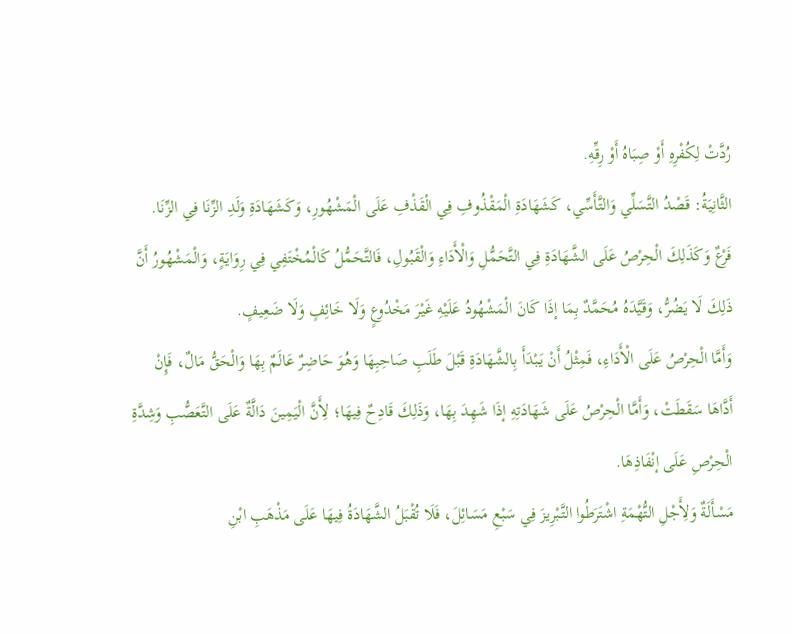رُدَّتْ لِكُفْرِهِ أَوْ صِبَاهُ أَوْ رِقِّهِ.
الثَّانِيَةُ: قَصْدُ التَّسَلِّي وَالتَّأَسِّي، كَشَهَادَةِ الْمَقْذُوفِ فِي الْقَذْفِ عَلَى الْمَشْهُورِ، وَكَشَهَادَةِ وَلَدِ الزِّنَا فِي الزِّنَا.
فَرْعٌ وَكَذَلِكَ الْحِرْصُ عَلَى الشَّهَادَةِ فِي التَّحَمُّلِ وَالْأَدَاءِ وَالْقَبُولِ، فَالتَّحَمُّلُ كَالْمُخْتَفِي فِي رِوَايَةٍ، وَالْمَشْهُورُ أَنَّ ذَلِكَ لَا يَضُرُّ، وَقَيَّدَهُ مُحَمَّدٌ بِمَا إذَا كَانَ الْمَشْهُودُ عَلَيْهِ غَيْرَ مَخْدُوعٍ وَلَا خَائِفٍ وَلَا ضَعِيفٍ.
وَأَمَّا الْحِرْصُ عَلَى الْأَدَاءِ، فَمِثْلُ أَنْ يَبْدَأَ بِالشَّهَادَةِ قَبْلَ طَلَبِ صَاحِبِهَا وَهُوَ حَاضِرٌ عَالَمٌ بِهَا وَالْحَقُّ مَالٌ، فَإِنْ أَدَّاهَا سَقَطَتْ، وَأَمَّا الْحِرْصُ عَلَى شَهَادَتِهِ إذَا شَهِدَ بِهَا، وَذَلِكَ قَادِحٌ فِيهَا؛ لِأَنَّ الْيَمِينَ دَالَّةٌ عَلَى التَّعَصُّبِ وَشِدَّةِ الْحِرْصِ عَلَى إنْفَاذِهَا.
مَسْأَلَةٌ وَلِأَجْلِ التُّهْمَةِ اشْتَرَطُوا التَّبْرِيزَ فِي سَبْعِ مَسَائِلَ، فَلَا تُقْبَلُ الشَّهَادَةُ فِيهَا عَلَى مَذْهَبِ ابْنِ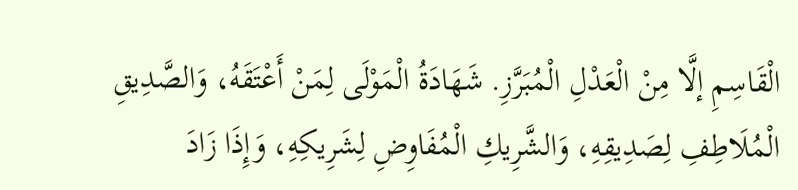الْقَاسِمِ إلَّا مِنْ الْعَدْلِ الْمُبَرَّزِ. شَهَادَةُ الْمَوْلَى لِمَنْ أَعْتَقَهُ، وَالصَّدِيقِ الْمُلَاطِفِ لِصَدِيقِهِ، وَالشَّرِيكِ الْمُفَاوِضِ لِشَرِيكِهِ، وَإِذَا زَادَ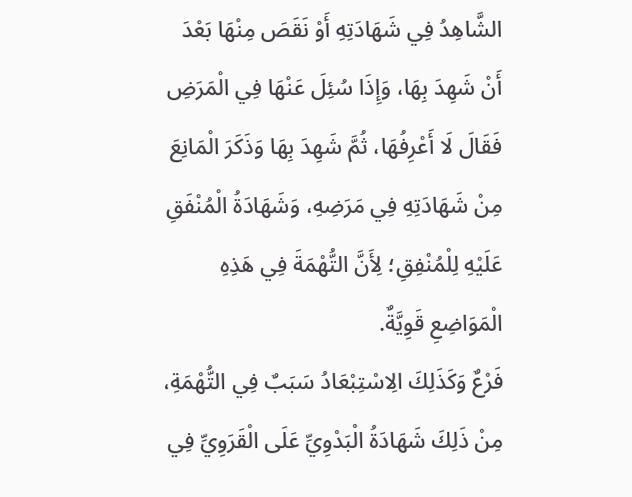الشَّاهِدُ فِي شَهَادَتِهِ أَوْ نَقَصَ مِنْهَا بَعْدَ أَنْ شَهِدَ بِهَا، وَإِذَا سُئِلَ عَنْهَا فِي الْمَرَضِ فَقَالَ لَا أَعْرِفُهَا، ثُمَّ شَهِدَ بِهَا وَذَكَرَ الْمَانِعَ مِنْ شَهَادَتِهِ فِي مَرَضِهِ، وَشَهَادَةُ الْمُنْفَقِ عَلَيْهِ لِلْمُنْفِقِ؛ لِأَنَّ التُّهْمَةَ فِي هَذِهِ الْمَوَاضِعِ قَوِيَّةٌ.
فَرْعٌ وَكَذَلِكَ الِاسْتِبْعَادُ سَبَبٌ فِي التُّهْمَةِ، مِنْ ذَلِكَ شَهَادَةُ الْبَدْوِيِّ عَلَى الْقَرَوِيِّ فِي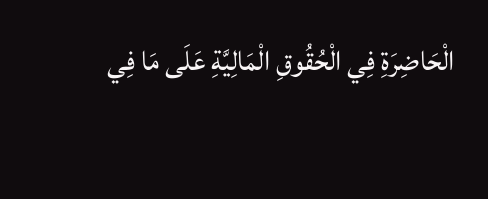الْحَاضِرَةِ فِي الْحُقُوقِ الْمَالِيَّةِ عَلَى مَا فِي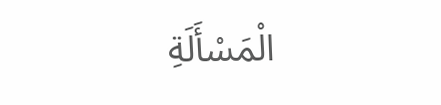الْمَسْأَلَةِ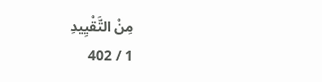مِنْ التَّقْيِيدِ
1 / 402